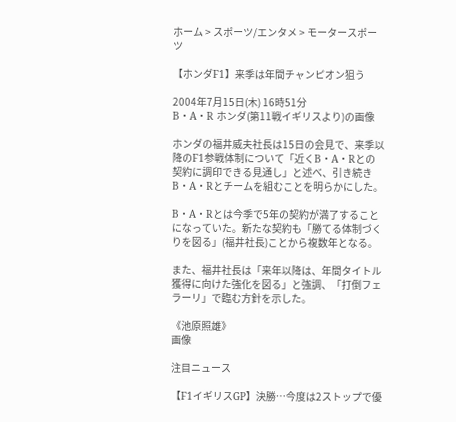ホーム > スポーツ/エンタメ > モータースポーツ

【ホンダF1】来季は年間チャンピオン狙う

2004年7月15日(木) 16時51分
B・A・R ホンダ(第11戦イギリスより)の画像

ホンダの福井威夫社長は15日の会見で、来季以降のF1参戦体制について「近くB・A・Rとの契約に調印できる見通し」と述べ、引き続きB・A・Rとチームを組むことを明らかにした。

B・A・Rとは今季で5年の契約が満了することになっていた。新たな契約も「勝てる体制づくりを図る」(福井社長)ことから複数年となる。

また、福井社長は「来年以降は、年間タイトル獲得に向けた強化を図る」と強調、「打倒フェラーリ」で臨む方針を示した。

《池原照雄》
画像

注目ニュース

【F1イギリスGP】決勝…今度は2ストップで優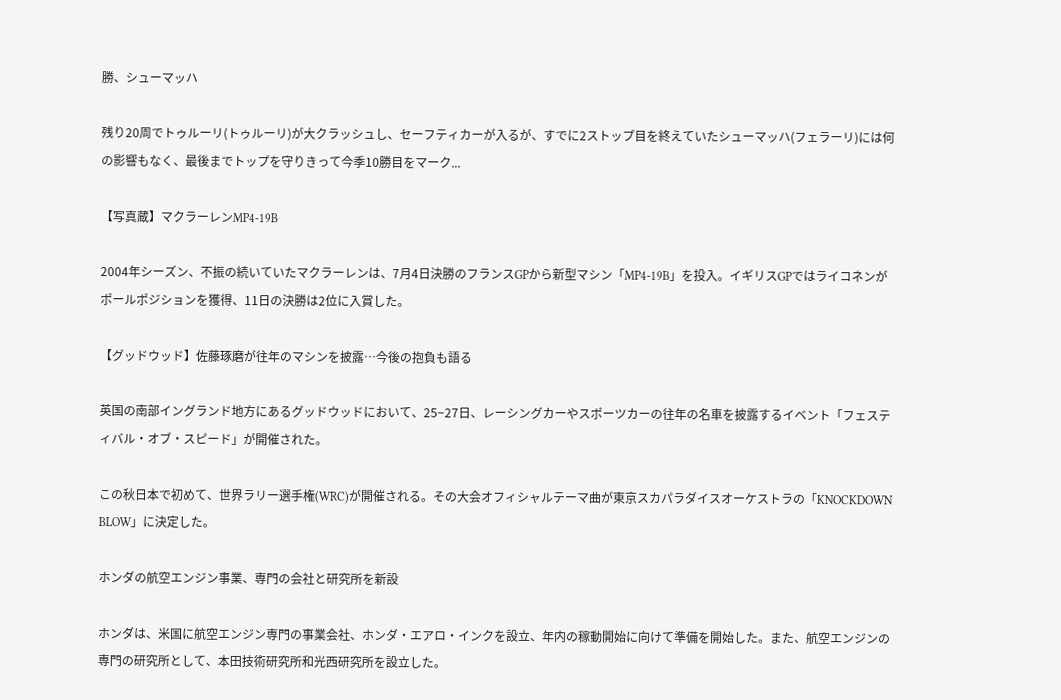勝、シューマッハ

残り20周でトゥルーリ(トゥルーリ)が大クラッシュし、セーフティカーが入るが、すでに2ストップ目を終えていたシューマッハ(フェラーリ)には何の影響もなく、最後までトップを守りきって今季10勝目をマーク...

【写真蔵】マクラーレンMP4-19B

2004年シーズン、不振の続いていたマクラーレンは、7月4日決勝のフランスGPから新型マシン「MP4-19B」を投入。イギリスGPではライコネンがポールポジションを獲得、11日の決勝は2位に入賞した。

【グッドウッド】佐藤琢磨が往年のマシンを披露…今後の抱負も語る

英国の南部イングランド地方にあるグッドウッドにおいて、25−27日、レーシングカーやスポーツカーの往年の名車を披露するイベント「フェスティバル・オブ・スピード」が開催された。

この秋日本で初めて、世界ラリー選手権(WRC)が開催される。その大会オフィシャルテーマ曲が東京スカパラダイスオーケストラの「KNOCKDOWN BLOW」に決定した。

ホンダの航空エンジン事業、専門の会社と研究所を新設

ホンダは、米国に航空エンジン専門の事業会社、ホンダ・エアロ・インクを設立、年内の稼動開始に向けて準備を開始した。また、航空エンジンの専門の研究所として、本田技術研究所和光西研究所を設立した。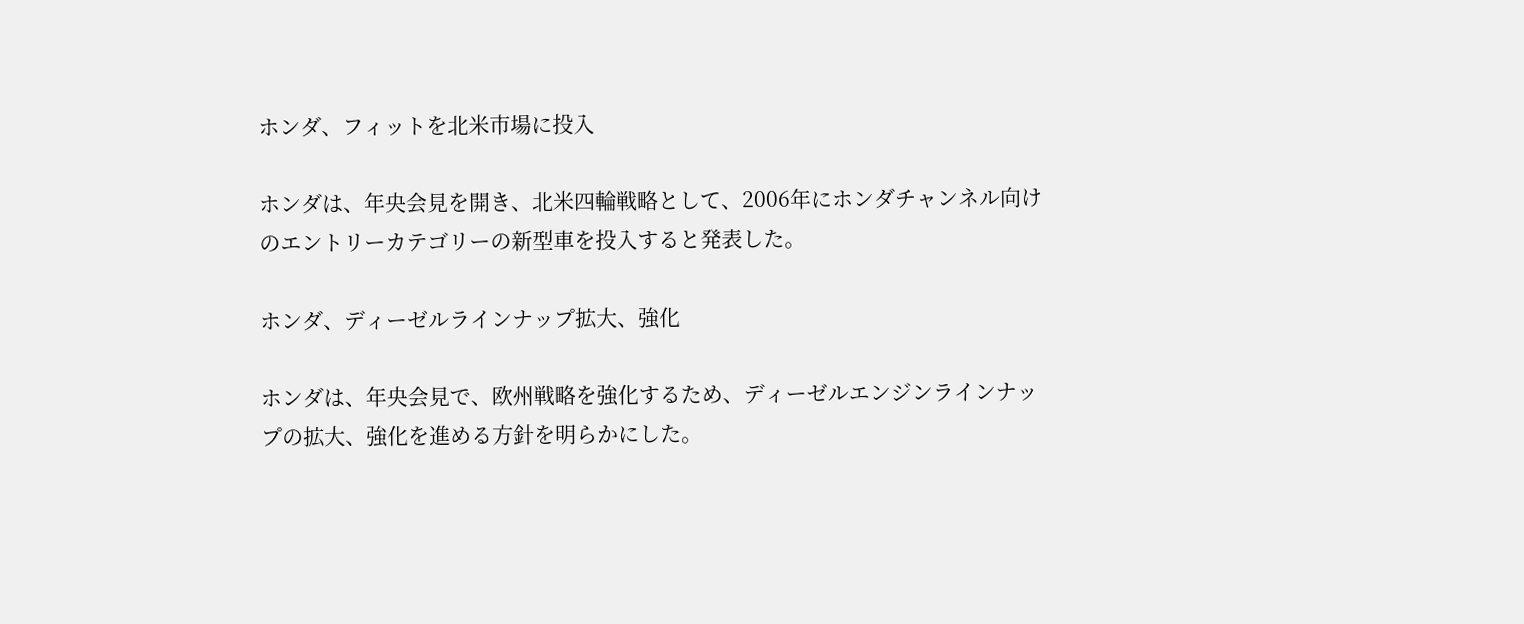ホンダ、フィットを北米市場に投入

ホンダは、年央会見を開き、北米四輪戦略として、2006年にホンダチャンネル向けのエントリーカテゴリーの新型車を投入すると発表した。

ホンダ、ディーゼルラインナップ拡大、強化

ホンダは、年央会見で、欧州戦略を強化するため、ディーゼルエンジンラインナップの拡大、強化を進める方針を明らかにした。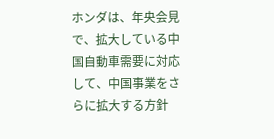ホンダは、年央会見で、拡大している中国自動車需要に対応して、中国事業をさらに拡大する方針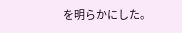を明らかにした。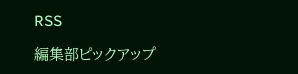RSS

編集部ピックアップ